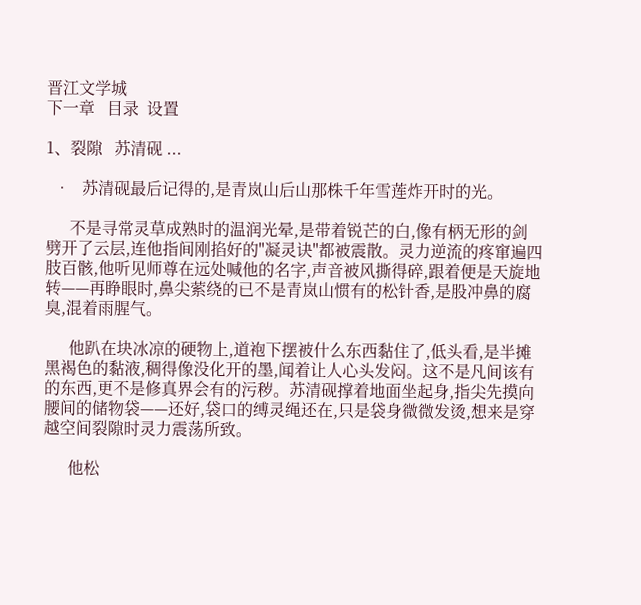晋江文学城
下一章   目录  设置

1、裂隙   苏清砚 ...

  •   苏清砚最后记得的,是青岚山后山那株千年雪莲炸开时的光。

      不是寻常灵草成熟时的温润光晕,是带着锐芒的白,像有柄无形的剑劈开了云层,连他指间刚掐好的"凝灵诀"都被震散。灵力逆流的疼窜遍四肢百骸,他听见师尊在远处喊他的名字,声音被风撕得碎,跟着便是天旋地转——再睁眼时,鼻尖萦绕的已不是青岚山惯有的松针香,是股冲鼻的腐臭,混着雨腥气。

      他趴在块冰凉的硬物上,道袍下摆被什么东西黏住了,低头看,是半摊黑褐色的黏液,稠得像没化开的墨,闻着让人心头发闷。这不是凡间该有的东西,更不是修真界会有的污秽。苏清砚撑着地面坐起身,指尖先摸向腰间的储物袋——还好,袋口的缚灵绳还在,只是袋身微微发烫,想来是穿越空间裂隙时灵力震荡所致。

      他松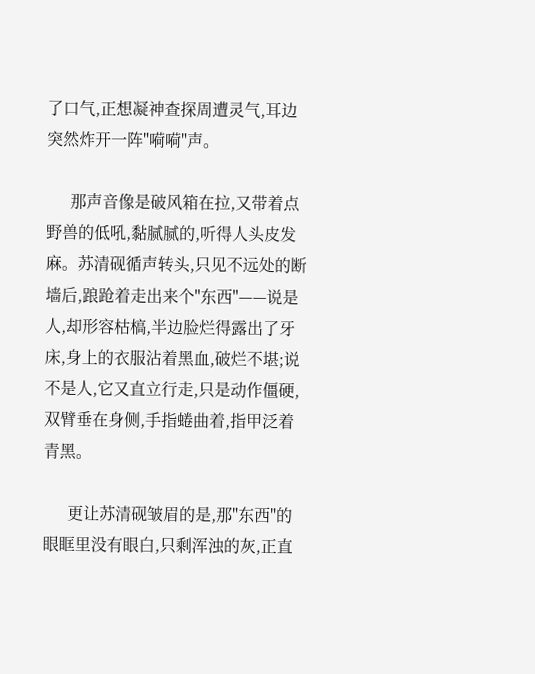了口气,正想凝神查探周遭灵气,耳边突然炸开一阵"嗬嗬"声。

      那声音像是破风箱在拉,又带着点野兽的低吼,黏腻腻的,听得人头皮发麻。苏清砚循声转头,只见不远处的断墙后,踉跄着走出来个"东西"——说是人,却形容枯槁,半边脸烂得露出了牙床,身上的衣服沾着黑血,破烂不堪;说不是人,它又直立行走,只是动作僵硬,双臂垂在身侧,手指蜷曲着,指甲泛着青黑。

      更让苏清砚皱眉的是,那"东西"的眼眶里没有眼白,只剩浑浊的灰,正直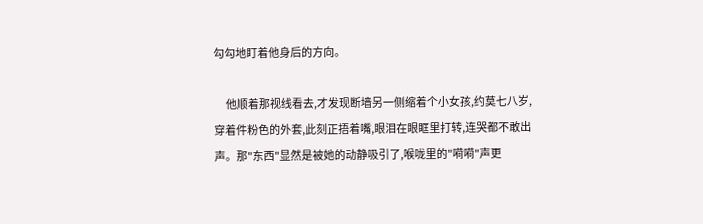勾勾地盯着他身后的方向。

      他顺着那视线看去,才发现断墙另一侧缩着个小女孩,约莫七八岁,穿着件粉色的外套,此刻正捂着嘴,眼泪在眼眶里打转,连哭都不敢出声。那"东西"显然是被她的动静吸引了,喉咙里的"嗬嗬"声更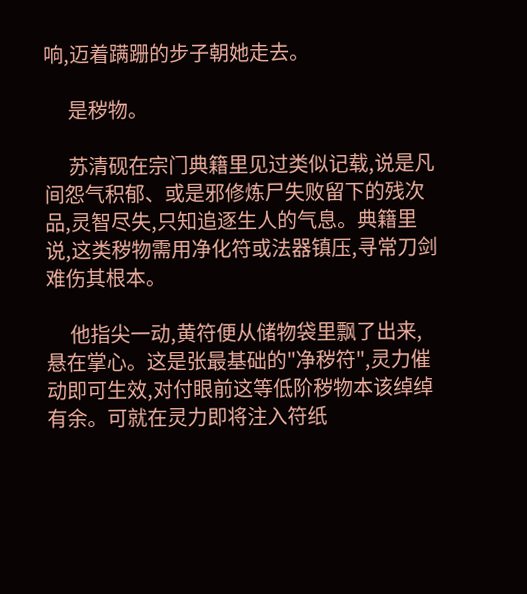响,迈着蹒跚的步子朝她走去。

      是秽物。

      苏清砚在宗门典籍里见过类似记载,说是凡间怨气积郁、或是邪修炼尸失败留下的残次品,灵智尽失,只知追逐生人的气息。典籍里说,这类秽物需用净化符或法器镇压,寻常刀剑难伤其根本。

      他指尖一动,黄符便从储物袋里飘了出来,悬在掌心。这是张最基础的"净秽符",灵力催动即可生效,对付眼前这等低阶秽物本该绰绰有余。可就在灵力即将注入符纸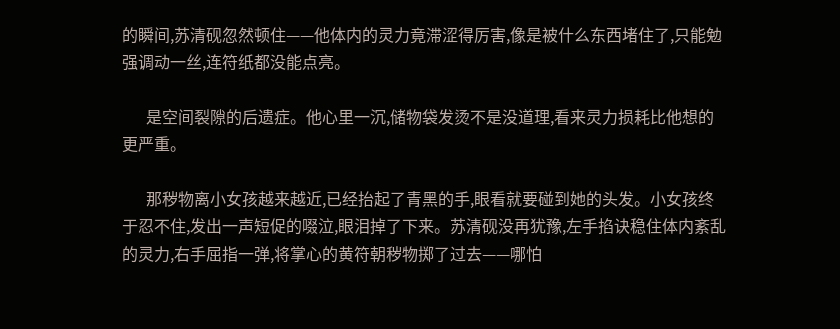的瞬间,苏清砚忽然顿住——他体内的灵力竟滞涩得厉害,像是被什么东西堵住了,只能勉强调动一丝,连符纸都没能点亮。

      是空间裂隙的后遗症。他心里一沉,储物袋发烫不是没道理,看来灵力损耗比他想的更严重。

      那秽物离小女孩越来越近,已经抬起了青黑的手,眼看就要碰到她的头发。小女孩终于忍不住,发出一声短促的啜泣,眼泪掉了下来。苏清砚没再犹豫,左手掐诀稳住体内紊乱的灵力,右手屈指一弹,将掌心的黄符朝秽物掷了过去——哪怕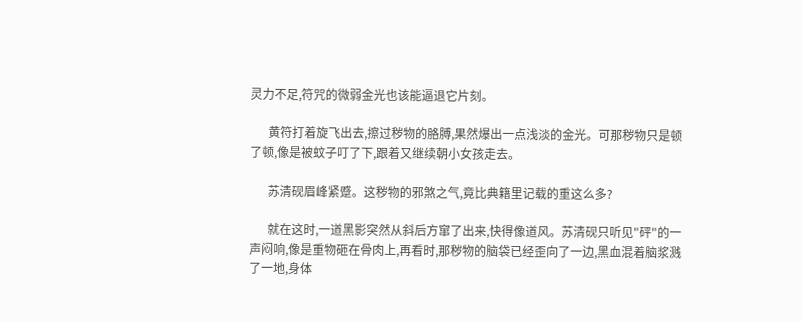灵力不足,符咒的微弱金光也该能逼退它片刻。

      黄符打着旋飞出去,擦过秽物的胳膊,果然爆出一点浅淡的金光。可那秽物只是顿了顿,像是被蚊子叮了下,跟着又继续朝小女孩走去。

      苏清砚眉峰紧蹙。这秽物的邪煞之气,竟比典籍里记载的重这么多?

      就在这时,一道黑影突然从斜后方窜了出来,快得像道风。苏清砚只听见"砰"的一声闷响,像是重物砸在骨肉上,再看时,那秽物的脑袋已经歪向了一边,黑血混着脑浆溅了一地,身体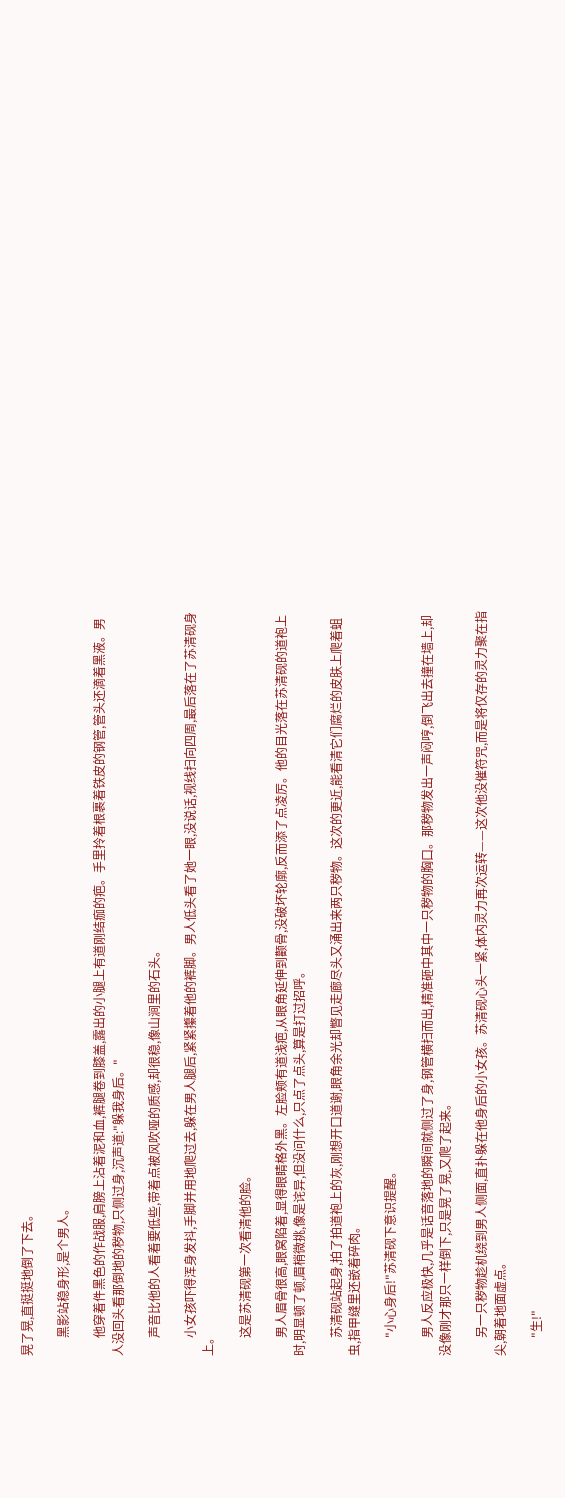晃了晃,直挺挺地倒了下去。

      黑影站稳身形,是个男人。

      他穿着件黑色的作战服,肩膀上沾着泥和血,裤腿卷到膝盖,露出的小腿上有道刚结痂的疤。手里拎着根裹着铁皮的钢管,管头还滴着黑液。男人没回头看那倒地的秽物,只侧过身,沉声道:"躲我身后。"

      声音比他的人看着要低些,带着点被风吹哑的质感,却很稳,像山涧里的石头。

      小女孩吓得浑身发抖,手脚并用地爬过去,躲在男人腿后,紧紧攥着他的裤脚。男人低头看了她一眼,没说话,视线扫向四周,最后落在了苏清砚身上。

      这是苏清砚第一次看清他的脸。

      男人眉骨很高,眼窝陷着,显得眼睛格外黑。左脸颊有道浅疤,从眼角延伸到颧骨,没破坏轮廓,反而添了点凌厉。他的目光落在苏清砚的道袍上时,明显顿了顿,眉梢微挑,像是诧异,但没问什么,只点了点头,算是打过招呼。

      苏清砚站起身,拍了拍道袍上的灰,刚想开口道谢,眼角余光却瞥见走廊尽头又涌出来两只秽物。这次的更近,能看清它们腐烂的皮肤上爬着蛆虫,指甲缝里还嵌着碎肉。

      "小心身后!"苏清砚下意识提醒。

      男人反应极快,几乎是话音落地的瞬间就侧过了身,钢管横扫而出,精准砸中其中一只秽物的胸口。那秽物发出一声闷哼,倒飞出去撞在墙上,却没像刚才那只一样倒下,只是晃了晃,又爬了起来。

      另一只秽物趁机绕到男人侧面,直扑躲在他身后的小女孩。苏清砚心头一紧,体内灵力再次运转——这次他没催符咒,而是将仅存的灵力聚在指尖,朝着地面虚点。

      "生!"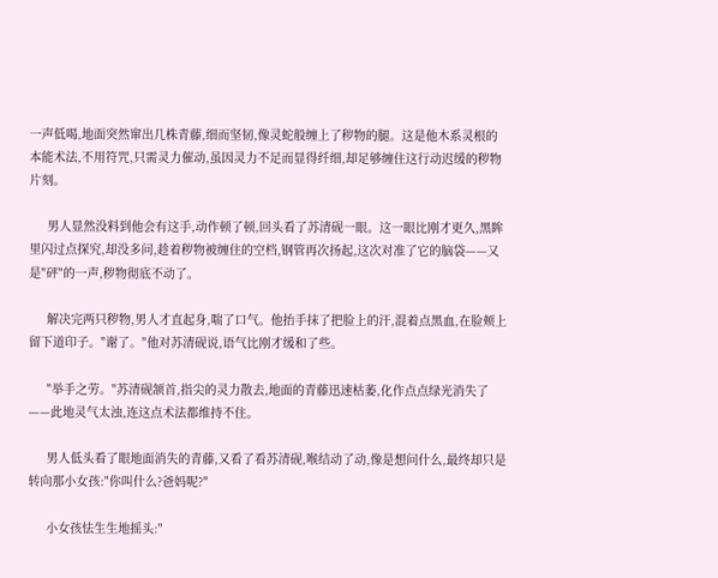一声低喝,地面突然窜出几株青藤,细而坚韧,像灵蛇般缠上了秽物的腿。这是他木系灵根的本能术法,不用符咒,只需灵力催动,虽因灵力不足而显得纤细,却足够缠住这行动迟缓的秽物片刻。

      男人显然没料到他会有这手,动作顿了顿,回头看了苏清砚一眼。这一眼比刚才更久,黑眸里闪过点探究,却没多问,趁着秽物被缠住的空档,钢管再次扬起,这次对准了它的脑袋——又是"砰"的一声,秽物彻底不动了。

      解决完两只秽物,男人才直起身,喘了口气。他抬手抹了把脸上的汗,混着点黑血,在脸颊上留下道印子。"谢了。"他对苏清砚说,语气比刚才缓和了些。

      "举手之劳。"苏清砚颔首,指尖的灵力散去,地面的青藤迅速枯萎,化作点点绿光消失了——此地灵气太浊,连这点术法都维持不住。

      男人低头看了眼地面消失的青藤,又看了看苏清砚,喉结动了动,像是想问什么,最终却只是转向那小女孩:"你叫什么?爸妈呢?"

      小女孩怯生生地摇头:"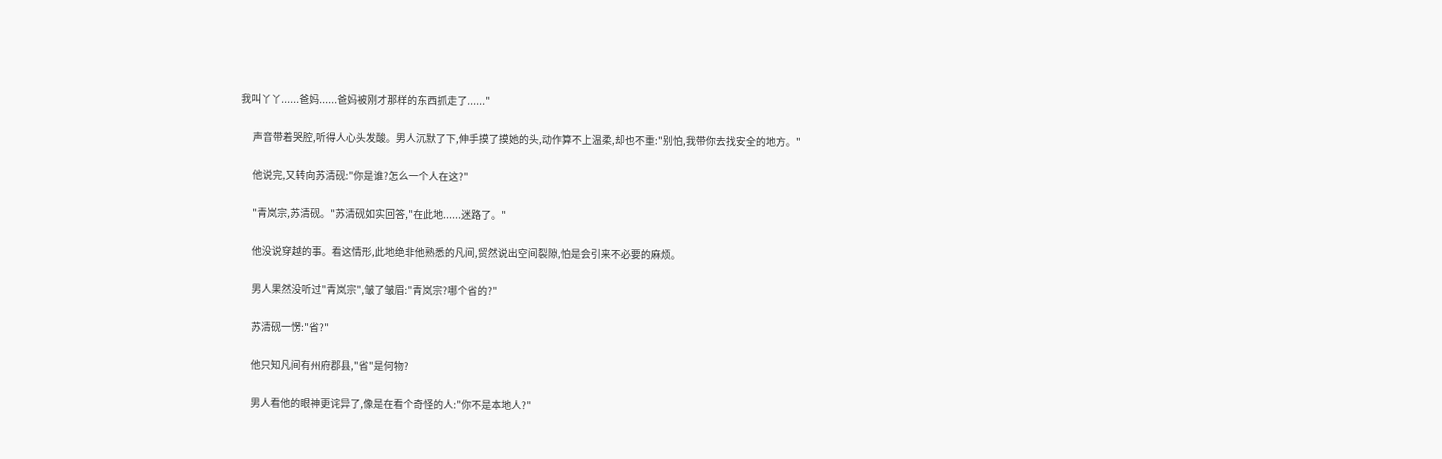我叫丫丫......爸妈......爸妈被刚才那样的东西抓走了......"

      声音带着哭腔,听得人心头发酸。男人沉默了下,伸手摸了摸她的头,动作算不上温柔,却也不重:"别怕,我带你去找安全的地方。"

      他说完,又转向苏清砚:"你是谁?怎么一个人在这?"

      "青岚宗,苏清砚。"苏清砚如实回答,"在此地......迷路了。"

      他没说穿越的事。看这情形,此地绝非他熟悉的凡间,贸然说出空间裂隙,怕是会引来不必要的麻烦。

      男人果然没听过"青岚宗",皱了皱眉:"青岚宗?哪个省的?"

      苏清砚一愣:"省?"

      他只知凡间有州府郡县,"省"是何物?

      男人看他的眼神更诧异了,像是在看个奇怪的人:"你不是本地人?"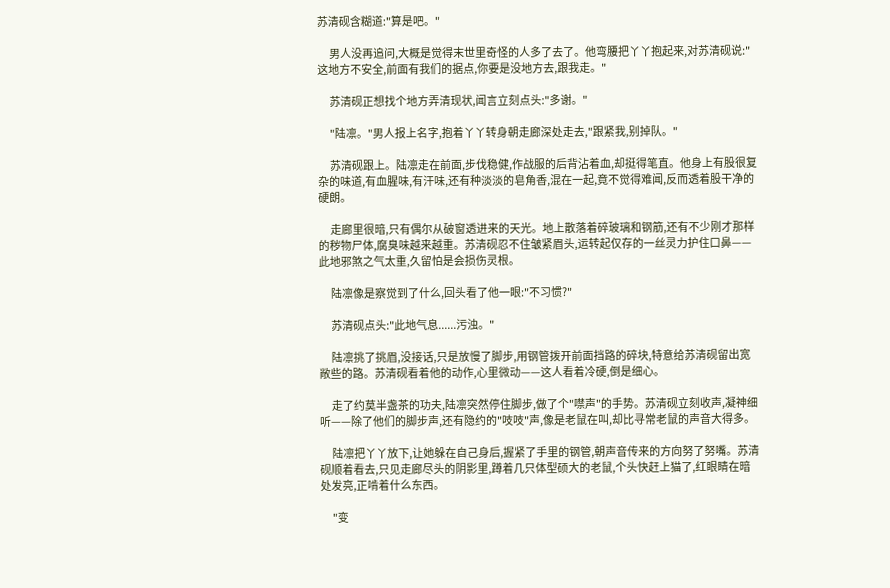苏清砚含糊道:"算是吧。"

      男人没再追问,大概是觉得末世里奇怪的人多了去了。他弯腰把丫丫抱起来,对苏清砚说:"这地方不安全,前面有我们的据点,你要是没地方去,跟我走。"

      苏清砚正想找个地方弄清现状,闻言立刻点头:"多谢。"

      "陆凛。"男人报上名字,抱着丫丫转身朝走廊深处走去,"跟紧我,别掉队。"

      苏清砚跟上。陆凛走在前面,步伐稳健,作战服的后背沾着血,却挺得笔直。他身上有股很复杂的味道,有血腥味,有汗味,还有种淡淡的皂角香,混在一起,竟不觉得难闻,反而透着股干净的硬朗。

      走廊里很暗,只有偶尔从破窗透进来的天光。地上散落着碎玻璃和钢筋,还有不少刚才那样的秽物尸体,腐臭味越来越重。苏清砚忍不住皱紧眉头,运转起仅存的一丝灵力护住口鼻——此地邪煞之气太重,久留怕是会损伤灵根。

      陆凛像是察觉到了什么,回头看了他一眼:"不习惯?"

      苏清砚点头:"此地气息......污浊。"

      陆凛挑了挑眉,没接话,只是放慢了脚步,用钢管拨开前面挡路的碎块,特意给苏清砚留出宽敞些的路。苏清砚看着他的动作,心里微动——这人看着冷硬,倒是细心。

      走了约莫半盏茶的功夫,陆凛突然停住脚步,做了个"噤声"的手势。苏清砚立刻收声,凝神细听——除了他们的脚步声,还有隐约的"吱吱"声,像是老鼠在叫,却比寻常老鼠的声音大得多。

      陆凛把丫丫放下,让她躲在自己身后,握紧了手里的钢管,朝声音传来的方向努了努嘴。苏清砚顺着看去,只见走廊尽头的阴影里,蹲着几只体型硕大的老鼠,个头快赶上猫了,红眼睛在暗处发亮,正啃着什么东西。

      "变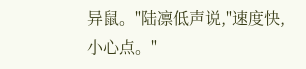异鼠。"陆凛低声说,"速度快,小心点。"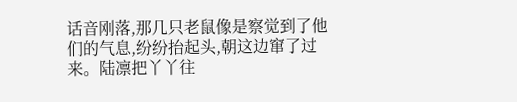话音刚落,那几只老鼠像是察觉到了他们的气息,纷纷抬起头,朝这边窜了过来。陆凛把丫丫往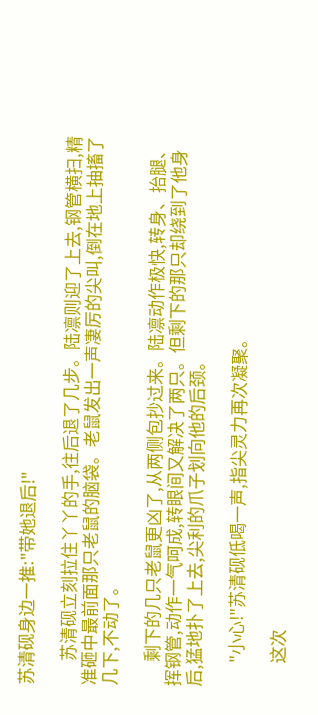苏清砚身边一推:"带她退后!"

      苏清砚立刻拉住丫丫的手,往后退了几步。陆凛则迎了上去,钢管横扫,精准砸中最前面那只老鼠的脑袋。老鼠发出一声凄厉的尖叫,倒在地上抽搐了几下,不动了。

      剩下的几只老鼠更凶了,从两侧包抄过来。陆凛动作极快,转身、抬腿、挥钢管,动作一气呵成,转眼间又解决了两只。但剩下的那只却绕到了他身后,猛地扑了上去,尖利的爪子划向他的后颈。

      "小心!"苏清砚低喝一声,指尖灵力再次凝聚。

      这次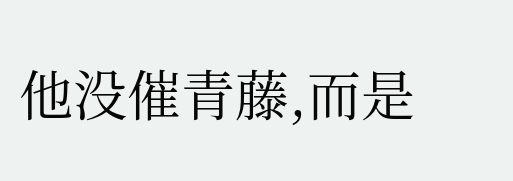他没催青藤,而是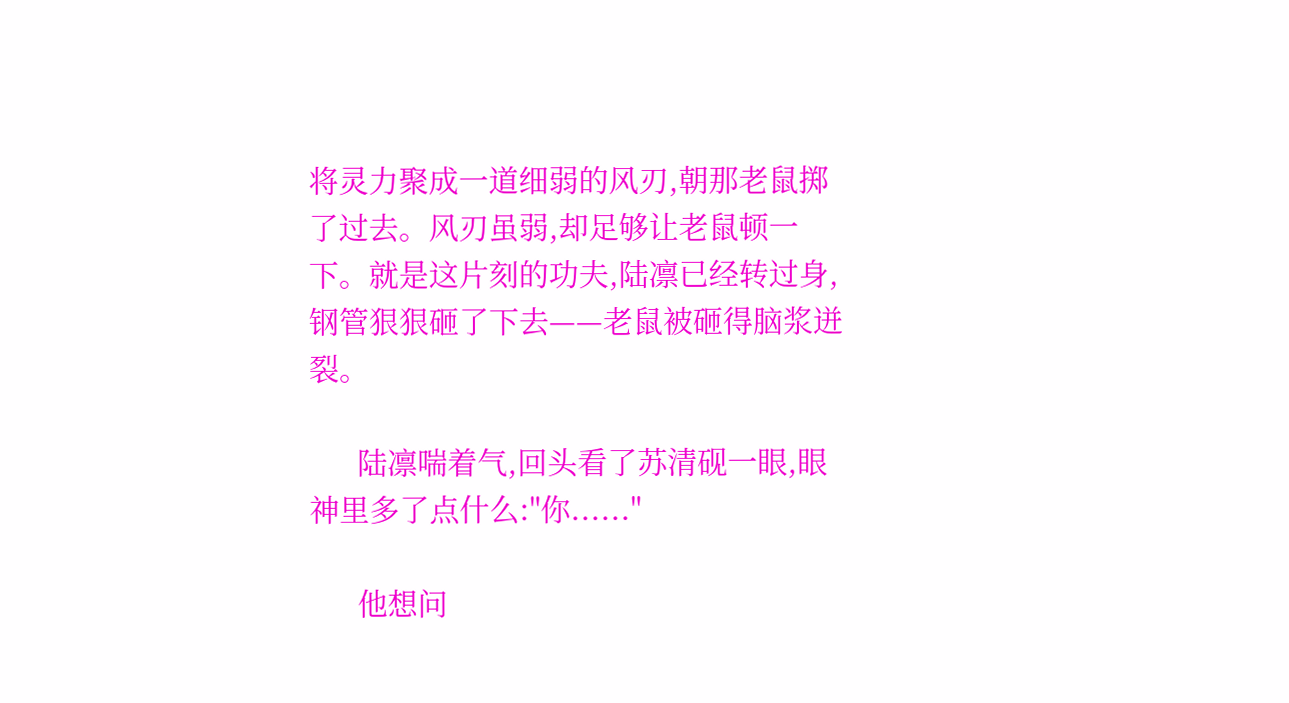将灵力聚成一道细弱的风刃,朝那老鼠掷了过去。风刃虽弱,却足够让老鼠顿一下。就是这片刻的功夫,陆凛已经转过身,钢管狠狠砸了下去——老鼠被砸得脑浆迸裂。

      陆凛喘着气,回头看了苏清砚一眼,眼神里多了点什么:"你......"

      他想问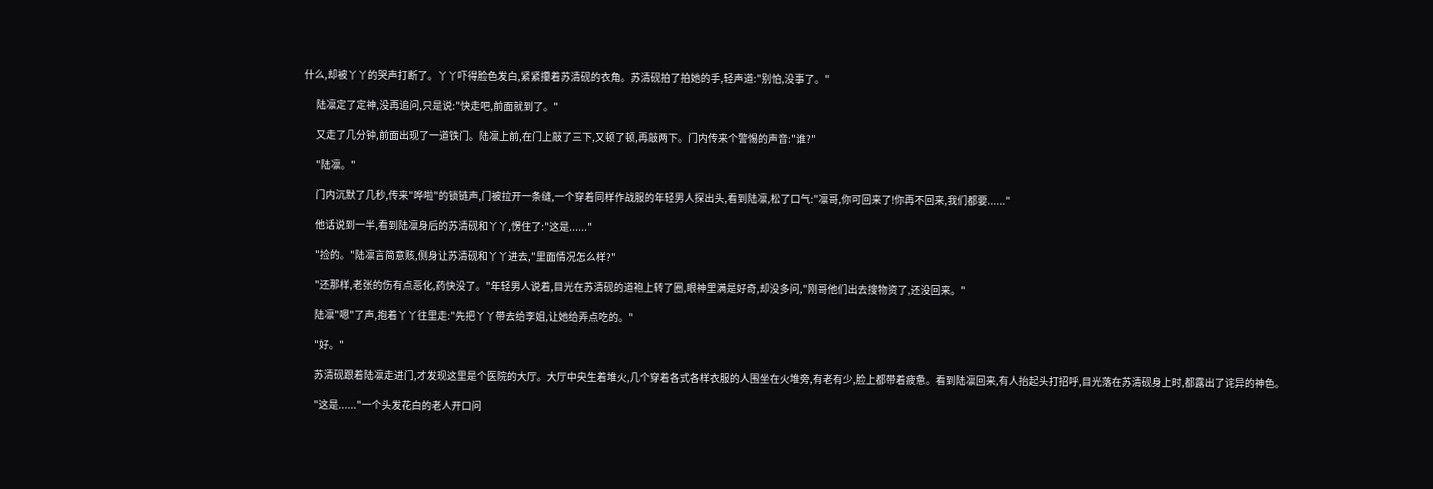什么,却被丫丫的哭声打断了。丫丫吓得脸色发白,紧紧攥着苏清砚的衣角。苏清砚拍了拍她的手,轻声道:"别怕,没事了。"

      陆凛定了定神,没再追问,只是说:"快走吧,前面就到了。"

      又走了几分钟,前面出现了一道铁门。陆凛上前,在门上敲了三下,又顿了顿,再敲两下。门内传来个警惕的声音:"谁?"

      "陆凛。"

      门内沉默了几秒,传来"哗啦"的锁链声,门被拉开一条缝,一个穿着同样作战服的年轻男人探出头,看到陆凛,松了口气:"凛哥,你可回来了!你再不回来,我们都要......"

      他话说到一半,看到陆凛身后的苏清砚和丫丫,愣住了:"这是......"

      "捡的。"陆凛言简意赅,侧身让苏清砚和丫丫进去,"里面情况怎么样?"

      "还那样,老张的伤有点恶化,药快没了。"年轻男人说着,目光在苏清砚的道袍上转了圈,眼神里满是好奇,却没多问,"刚哥他们出去搜物资了,还没回来。"

      陆凛"嗯"了声,抱着丫丫往里走:"先把丫丫带去给李姐,让她给弄点吃的。"

      "好。"

      苏清砚跟着陆凛走进门,才发现这里是个医院的大厅。大厅中央生着堆火,几个穿着各式各样衣服的人围坐在火堆旁,有老有少,脸上都带着疲惫。看到陆凛回来,有人抬起头打招呼,目光落在苏清砚身上时,都露出了诧异的神色。

      "这是......"一个头发花白的老人开口问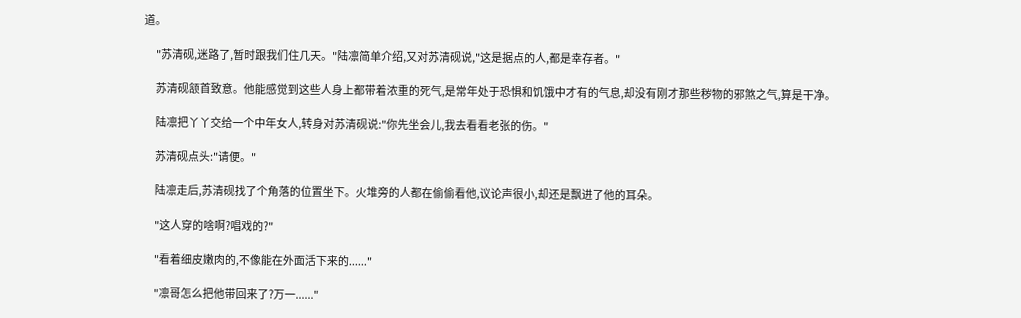道。

      "苏清砚,迷路了,暂时跟我们住几天。"陆凛简单介绍,又对苏清砚说,"这是据点的人,都是幸存者。"

      苏清砚颔首致意。他能感觉到这些人身上都带着浓重的死气,是常年处于恐惧和饥饿中才有的气息,却没有刚才那些秽物的邪煞之气,算是干净。

      陆凛把丫丫交给一个中年女人,转身对苏清砚说:"你先坐会儿,我去看看老张的伤。"

      苏清砚点头:"请便。"

      陆凛走后,苏清砚找了个角落的位置坐下。火堆旁的人都在偷偷看他,议论声很小,却还是飘进了他的耳朵。

      "这人穿的啥啊?唱戏的?"

      "看着细皮嫩肉的,不像能在外面活下来的......"

      "凛哥怎么把他带回来了?万一......"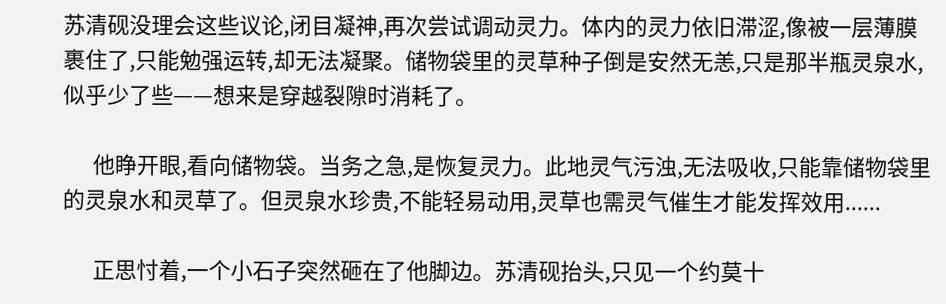苏清砚没理会这些议论,闭目凝神,再次尝试调动灵力。体内的灵力依旧滞涩,像被一层薄膜裹住了,只能勉强运转,却无法凝聚。储物袋里的灵草种子倒是安然无恙,只是那半瓶灵泉水,似乎少了些——想来是穿越裂隙时消耗了。

      他睁开眼,看向储物袋。当务之急,是恢复灵力。此地灵气污浊,无法吸收,只能靠储物袋里的灵泉水和灵草了。但灵泉水珍贵,不能轻易动用,灵草也需灵气催生才能发挥效用......

      正思忖着,一个小石子突然砸在了他脚边。苏清砚抬头,只见一个约莫十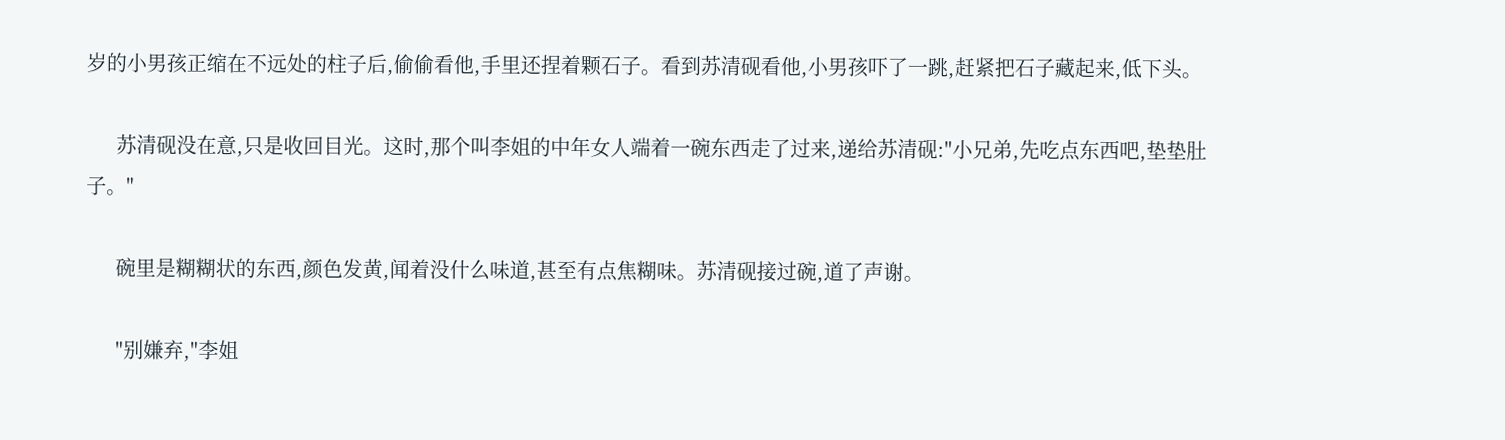岁的小男孩正缩在不远处的柱子后,偷偷看他,手里还捏着颗石子。看到苏清砚看他,小男孩吓了一跳,赶紧把石子藏起来,低下头。

      苏清砚没在意,只是收回目光。这时,那个叫李姐的中年女人端着一碗东西走了过来,递给苏清砚:"小兄弟,先吃点东西吧,垫垫肚子。"

      碗里是糊糊状的东西,颜色发黄,闻着没什么味道,甚至有点焦糊味。苏清砚接过碗,道了声谢。

      "别嫌弃,"李姐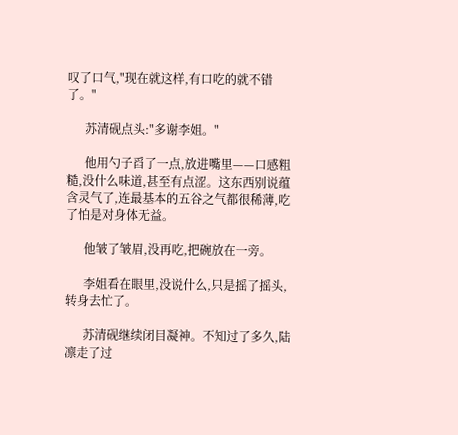叹了口气,"现在就这样,有口吃的就不错了。"

      苏清砚点头:"多谢李姐。"

      他用勺子舀了一点,放进嘴里——口感粗糙,没什么味道,甚至有点涩。这东西别说蕴含灵气了,连最基本的五谷之气都很稀薄,吃了怕是对身体无益。

      他皱了皱眉,没再吃,把碗放在一旁。

      李姐看在眼里,没说什么,只是摇了摇头,转身去忙了。

      苏清砚继续闭目凝神。不知过了多久,陆凛走了过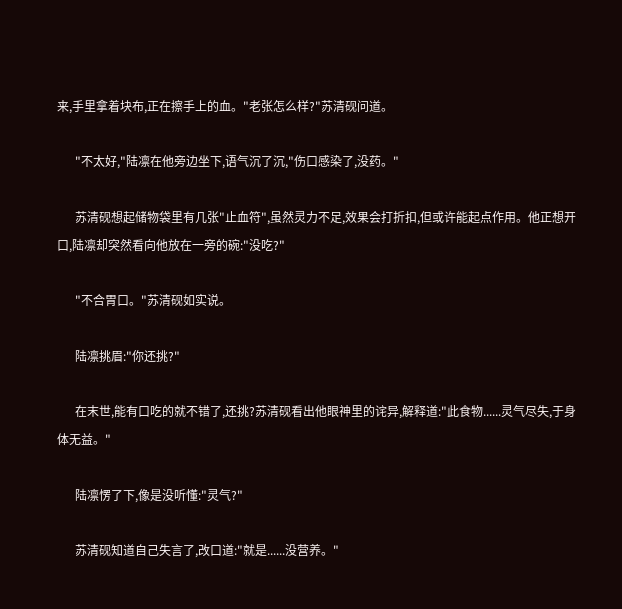来,手里拿着块布,正在擦手上的血。"老张怎么样?"苏清砚问道。

      "不太好,"陆凛在他旁边坐下,语气沉了沉,"伤口感染了,没药。"

      苏清砚想起储物袋里有几张"止血符",虽然灵力不足,效果会打折扣,但或许能起点作用。他正想开口,陆凛却突然看向他放在一旁的碗:"没吃?"

      "不合胃口。"苏清砚如实说。

      陆凛挑眉:"你还挑?"

      在末世,能有口吃的就不错了,还挑?苏清砚看出他眼神里的诧异,解释道:"此食物......灵气尽失,于身体无益。"

      陆凛愣了下,像是没听懂:"灵气?"

      苏清砚知道自己失言了,改口道:"就是......没营养。"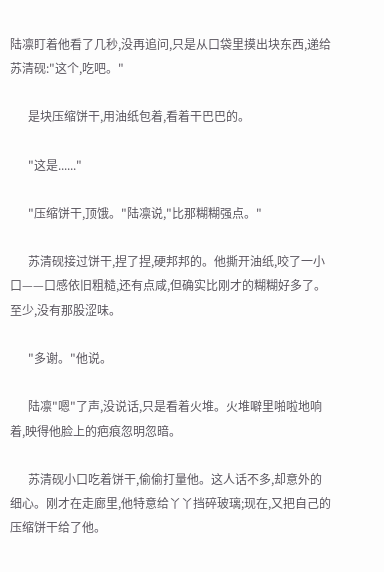陆凛盯着他看了几秒,没再追问,只是从口袋里摸出块东西,递给苏清砚:"这个,吃吧。"

      是块压缩饼干,用油纸包着,看着干巴巴的。

      "这是......"

      "压缩饼干,顶饿。"陆凛说,"比那糊糊强点。"

      苏清砚接过饼干,捏了捏,硬邦邦的。他撕开油纸,咬了一小口——口感依旧粗糙,还有点咸,但确实比刚才的糊糊好多了。至少,没有那股涩味。

      "多谢。"他说。

      陆凛"嗯"了声,没说话,只是看着火堆。火堆噼里啪啦地响着,映得他脸上的疤痕忽明忽暗。

      苏清砚小口吃着饼干,偷偷打量他。这人话不多,却意外的细心。刚才在走廊里,他特意给丫丫挡碎玻璃;现在,又把自己的压缩饼干给了他。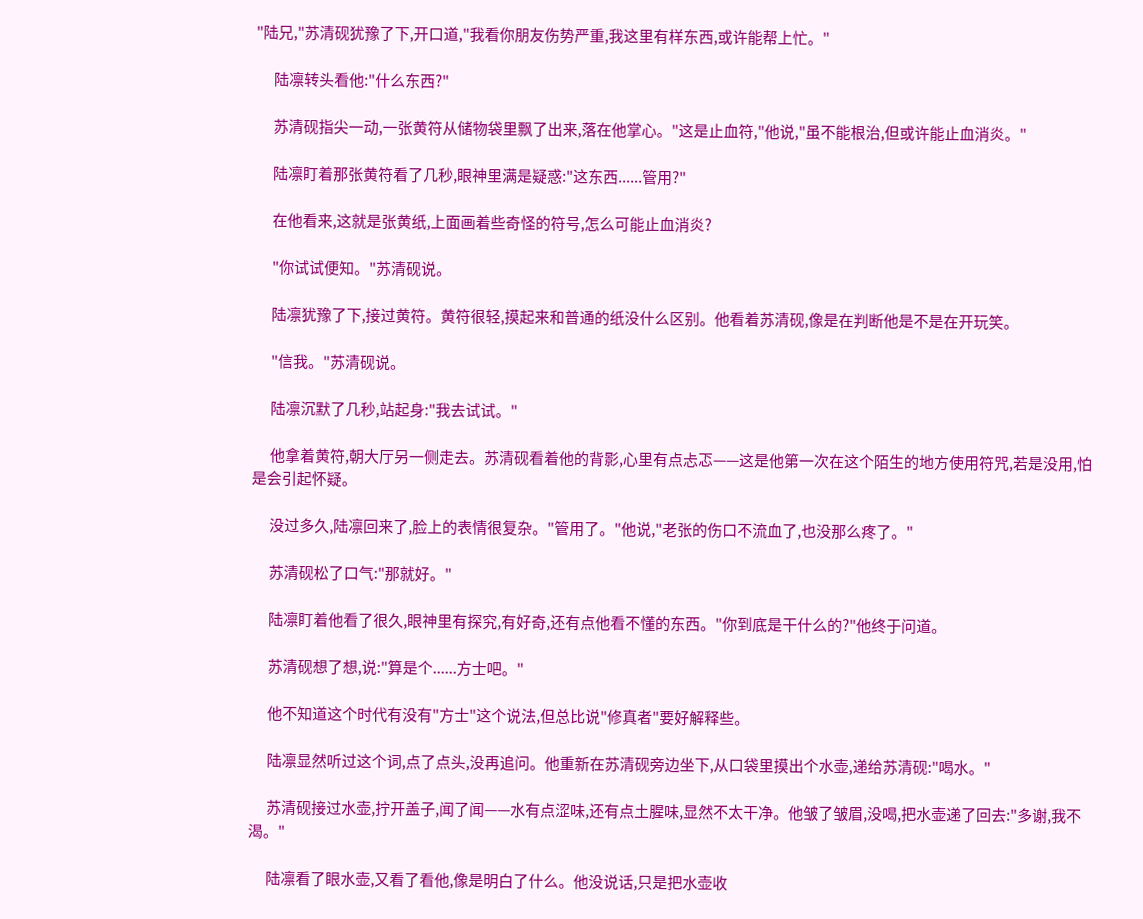"陆兄,"苏清砚犹豫了下,开口道,"我看你朋友伤势严重,我这里有样东西,或许能帮上忙。"

      陆凛转头看他:"什么东西?"

      苏清砚指尖一动,一张黄符从储物袋里飘了出来,落在他掌心。"这是止血符,"他说,"虽不能根治,但或许能止血消炎。"

      陆凛盯着那张黄符看了几秒,眼神里满是疑惑:"这东西......管用?"

      在他看来,这就是张黄纸,上面画着些奇怪的符号,怎么可能止血消炎?

      "你试试便知。"苏清砚说。

      陆凛犹豫了下,接过黄符。黄符很轻,摸起来和普通的纸没什么区别。他看着苏清砚,像是在判断他是不是在开玩笑。

      "信我。"苏清砚说。

      陆凛沉默了几秒,站起身:"我去试试。"

      他拿着黄符,朝大厅另一侧走去。苏清砚看着他的背影,心里有点忐忑——这是他第一次在这个陌生的地方使用符咒,若是没用,怕是会引起怀疑。

      没过多久,陆凛回来了,脸上的表情很复杂。"管用了。"他说,"老张的伤口不流血了,也没那么疼了。"

      苏清砚松了口气:"那就好。"

      陆凛盯着他看了很久,眼神里有探究,有好奇,还有点他看不懂的东西。"你到底是干什么的?"他终于问道。

      苏清砚想了想,说:"算是个......方士吧。"

      他不知道这个时代有没有"方士"这个说法,但总比说"修真者"要好解释些。

      陆凛显然听过这个词,点了点头,没再追问。他重新在苏清砚旁边坐下,从口袋里摸出个水壶,递给苏清砚:"喝水。"

      苏清砚接过水壶,拧开盖子,闻了闻——水有点涩味,还有点土腥味,显然不太干净。他皱了皱眉,没喝,把水壶递了回去:"多谢,我不渴。"

      陆凛看了眼水壶,又看了看他,像是明白了什么。他没说话,只是把水壶收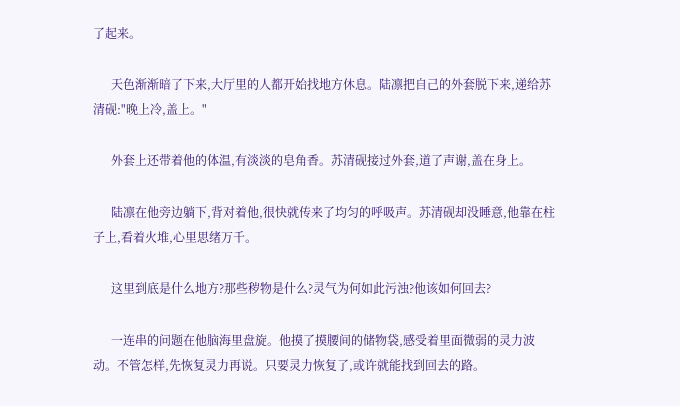了起来。

      天色渐渐暗了下来,大厅里的人都开始找地方休息。陆凛把自己的外套脱下来,递给苏清砚:"晚上冷,盖上。"

      外套上还带着他的体温,有淡淡的皂角香。苏清砚接过外套,道了声谢,盖在身上。

      陆凛在他旁边躺下,背对着他,很快就传来了均匀的呼吸声。苏清砚却没睡意,他靠在柱子上,看着火堆,心里思绪万千。

      这里到底是什么地方?那些秽物是什么?灵气为何如此污浊?他该如何回去?

      一连串的问题在他脑海里盘旋。他摸了摸腰间的储物袋,感受着里面微弱的灵力波动。不管怎样,先恢复灵力再说。只要灵力恢复了,或许就能找到回去的路。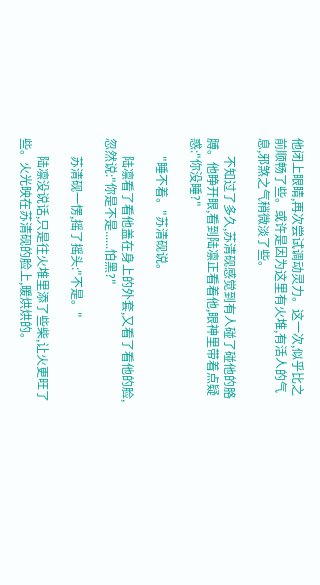他闭上眼睛,再次尝试调动灵力。这一次,似乎比之前顺畅了些。或许是因为这里有火堆,有活人的气息,邪煞之气稍微淡了些。

      不知过了多久,苏清砚感觉到有人碰了碰他的胳膊。他睁开眼,看到陆凛正看着他,眼神里带着点疑惑:"你没睡?"

      "睡不着。"苏清砚说。

      陆凛看了看他盖在身上的外套,又看了看他的脸,忽然说:"你是不是......怕黑?"

      苏清砚一愣,摇了摇头:"不是。"

      陆凛没说话,只是往火堆里添了些柴,让火更旺了些。火光映在苏清砚的脸上,暖烘烘的。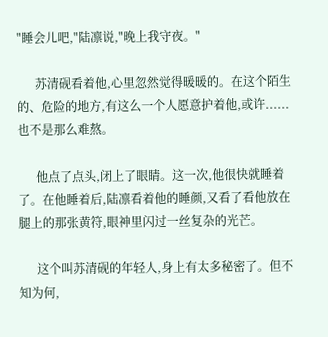"睡会儿吧,"陆凛说,"晚上我守夜。"

      苏清砚看着他,心里忽然觉得暖暖的。在这个陌生的、危险的地方,有这么一个人愿意护着他,或许......也不是那么难熬。

      他点了点头,闭上了眼睛。这一次,他很快就睡着了。在他睡着后,陆凛看着他的睡颜,又看了看他放在腿上的那张黄符,眼神里闪过一丝复杂的光芒。

      这个叫苏清砚的年轻人,身上有太多秘密了。但不知为何,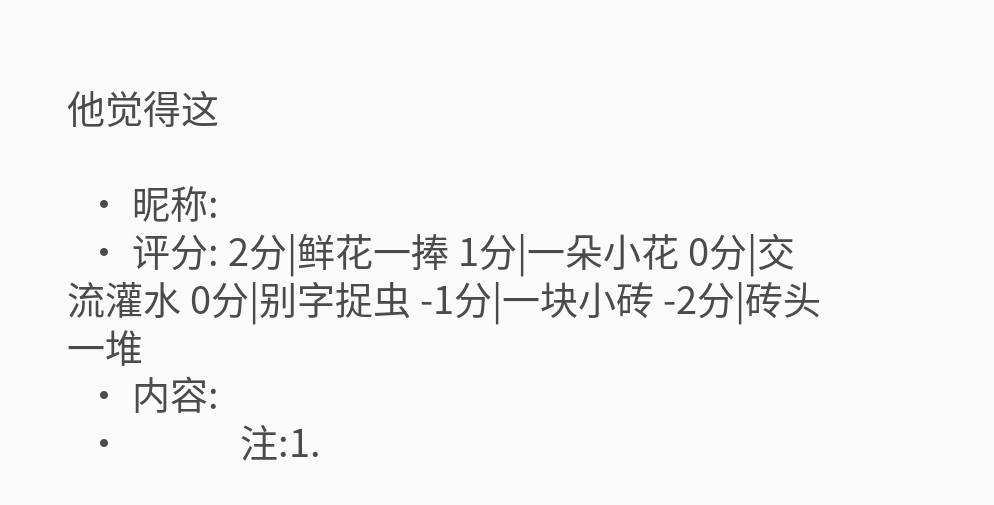他觉得这

  • 昵称:
  • 评分: 2分|鲜花一捧 1分|一朵小花 0分|交流灌水 0分|别字捉虫 -1分|一块小砖 -2分|砖头一堆
  • 内容:
  •             注:1.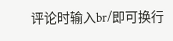评论时输入br/即可换行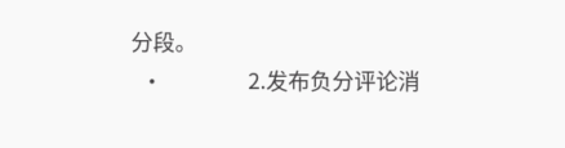分段。
  •                 2.发布负分评论消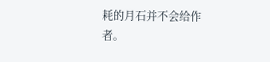耗的月石并不会给作者。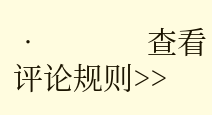•             查看评论规则>>